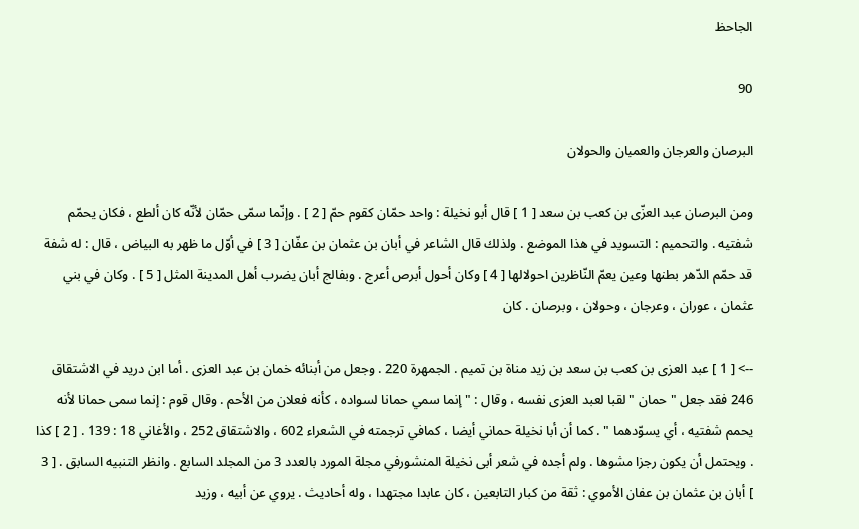الجاحظ

90

البرصان والعرجان والعميان والحولان

ومن البرصان عبد العزّى بن كعب بن سعد [ 1 ] قال أبو نخيلة : واحد حمّان كقوم حمّ [ 2 ] . وإنّما سمّى حمّان لأنّه كان ألطع ، فكان يحمّم شفتيه . والتحميم : التسويد في هذا الموضع . ولذلك قال الشاعر في أبان بن عثمان بن عفّان [ 3 ] في أوّل ما ظهر به البياض ، قال : له شفة قد حمّم الدّهر بطنها وعين يعمّ النّاظرين احولالها [ 4 ] وكان أحول أبرص أعرج . وبفالج أبان يضرب أهل المدينة المثل [ 5 ] . وكان في بني عثمان ، عوران ، وعرجان ، وحولان ، وبرصان . كان

--> [ 1 ] عبد العزى بن كعب بن سعد بن زيد مناة بن تميم . الجمهرة 220 . وجعل من أبنائه خمان بن عبد العزى . أما ابن دريد في الاشتقاق 246 فقد جعل " حمان " لقبا لعبد العزى نفسه ، وقال : " إنما سمي حمانا لسواده ، كأنه فعلان من الأحم . وقال قوم : إنما سمى حمانا لأنه يحمم شفتيه ، أي يسوّدهما " . كما أن أبا نخيلة حماني أيضا ، كمافي ترجمته في الشعراء 602 ، والاشتقاق 252 ، والأغاني 18 : 139 . [ 2 ] كذا . ويحتمل أن يكون رجزا مشوها . ولم أجده في شعر أبى نخيلة المنشورفي مجلة المورد بالعدد 3 من المجلد السابع . وانظر التنبيه السابق . [ 3 ] أبان بن عثمان بن عفان الأموي : ثقة من كبار التابعين ، كان عابدا مجتهدا ، وله أحاديث . يروي عن أبيه ، وزيد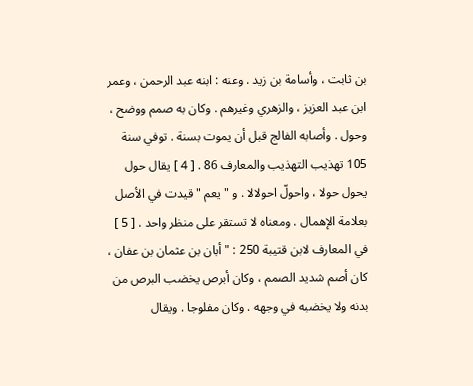بن ثابت ، وأسامة بن زيد . وعنه : ابنه عبد الرحمن ، وعمر ابن عبد العزيز ، والزهري وغيرهم . وكان به صمم ووضح ، وحول . وأصابه الفالج قبل أن يموت بسنة . توفي سنة 105 تهذيب التهذيب والمعارف 86 . [ 4 ] يقال حول يحول حولا ، واحولّ احولالا . و " يعم " قيدت في الأصل بعلامة الإهمال . ومعناه لا تستقر على منظر واحد . [ 5 ] في المعارف لابن قتيبة 250 : " أبان بن عثمان بن عفان ، كان أصم شديد الصمم ، وكان أبرص يخضب البرص من بدنه ولا يخضبه في وجهه . وكان مفلوجا . ويقال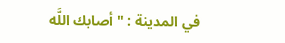في المدينة : " أصابك اللَّه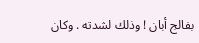بفالج أبان ! وذلك لشدته . وكان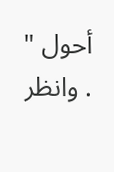أحول " . وانظر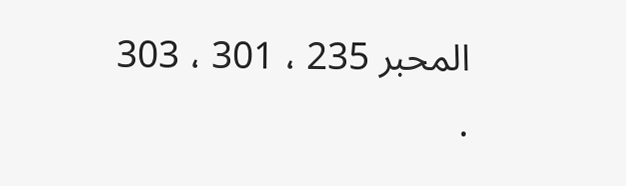المحبر 235 ، 301 ، 303 .